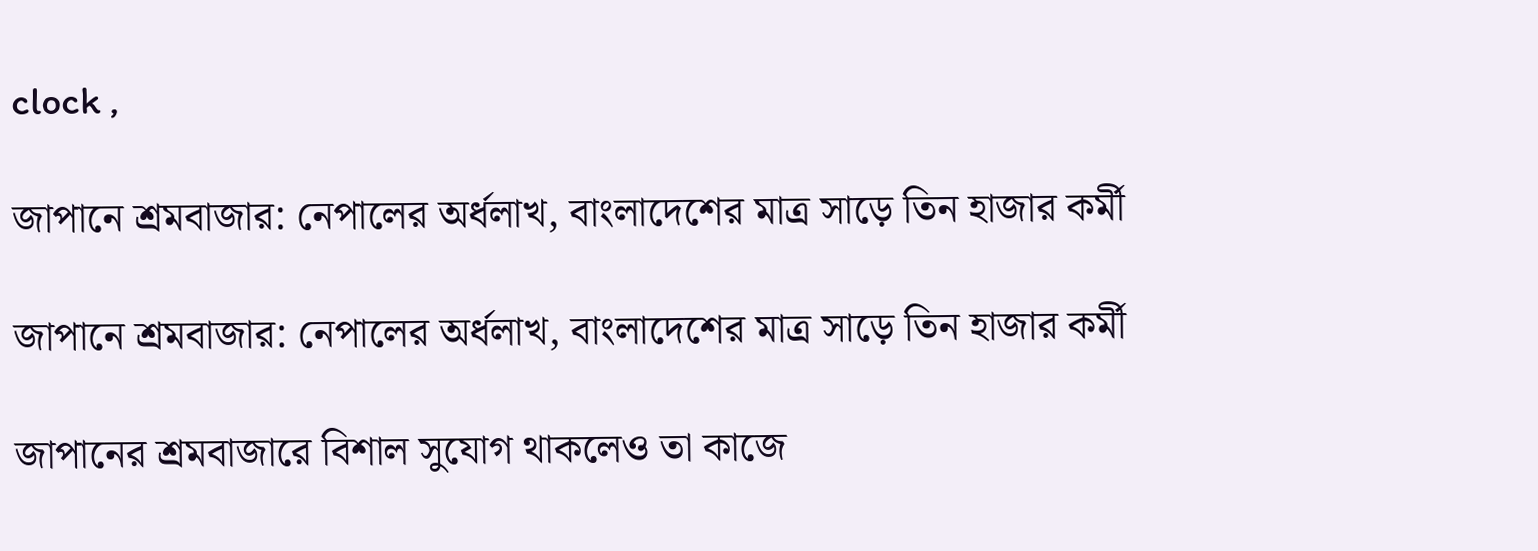clock ,

জাপানে শ্রমবাজার: নেপালের অর্ধলাখ, বাংলাদেশের মাত্র সাড়ে তিন হাজার কর্মী

জাপানে শ্রমবাজার: নেপালের অর্ধলাখ, বাংলাদেশের মাত্র সাড়ে তিন হাজার কর্মী

জাপানের শ্রমবাজারে বিশাল সুযোগ থাকলেও তা কাজে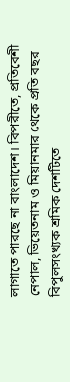লাগাতে পারছে না বাংলাদেশ। বিপরীতে, প্রতিবেশী নেপাল, ভিয়েতনাম ও মিয়ানমার থেকে প্রতি বছর বিপুলসংখ্যক শ্রমিক দেশটিতে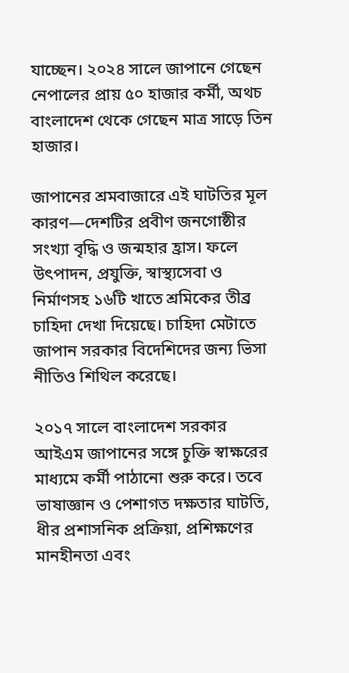যাচ্ছেন। ২০২৪ সালে জাপানে গেছেন নেপালের প্রায় ৫০ হাজার কর্মী, অথচ বাংলাদেশ থেকে গেছেন মাত্র সাড়ে তিন হাজার।

জাপানের শ্রমবাজারে এই ঘাটতির মূল কারণ—দেশটির প্রবীণ জনগোষ্ঠীর সংখ্যা বৃদ্ধি ও জন্মহার হ্রাস। ফলে উৎপাদন, প্রযুক্তি, স্বাস্থ্যসেবা ও নির্মাণসহ ১৬টি খাতে শ্রমিকের তীব্র চাহিদা দেখা দিয়েছে। চাহিদা মেটাতে জাপান সরকার বিদেশিদের জন্য ভিসা নীতিও শিথিল করেছে।

২০১৭ সালে বাংলাদেশ সরকার আইএম জাপানের সঙ্গে চুক্তি স্বাক্ষরের মাধ্যমে কর্মী পাঠানো শুরু করে। তবে ভাষাজ্ঞান ও পেশাগত দক্ষতার ঘাটতি, ধীর প্রশাসনিক প্রক্রিয়া, প্রশিক্ষণের মানহীনতা এবং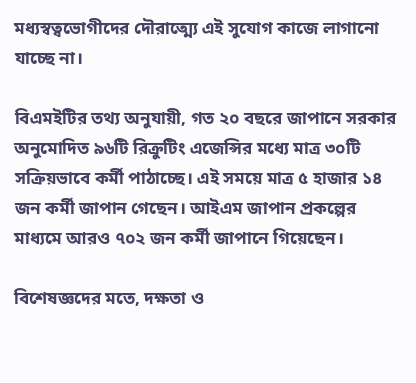মধ্যস্বত্বভোগীদের দৌরাত্ম্যে এই সুযোগ কাজে লাগানো যাচ্ছে না।

বিএমইটির তথ্য অনুযায়ী, গত ২০ বছরে জাপানে সরকার অনুমোদিত ৯৬টি রিক্রুটিং এজেন্সির মধ্যে মাত্র ৩০টি সক্রিয়ভাবে কর্মী পাঠাচ্ছে। এই সময়ে মাত্র ৫ হাজার ১৪ জন কর্মী জাপান গেছেন। আইএম জাপান প্রকল্পের মাধ্যমে আরও ৭০২ জন কর্মী জাপানে গিয়েছেন।

বিশেষজ্ঞদের মতে, দক্ষতা ও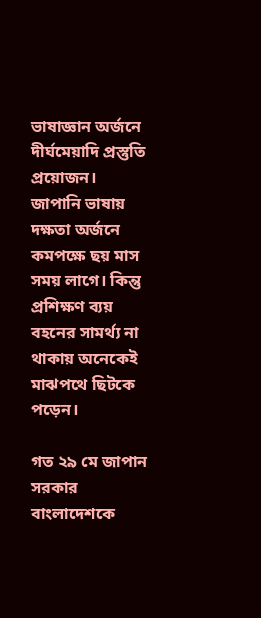ভাষাজ্ঞান অর্জনে দীর্ঘমেয়াদি প্রস্তুতি প্রয়োজন। জাপানি ভাষায় দক্ষতা অর্জনে কমপক্ষে ছয় মাস সময় লাগে। কিন্তু প্রশিক্ষণ ব্যয় বহনের সামর্থ্য না থাকায় অনেকেই মাঝপথে ছিটকে পড়েন।

গত ২৯ মে জাপান সরকার বাংলাদেশকে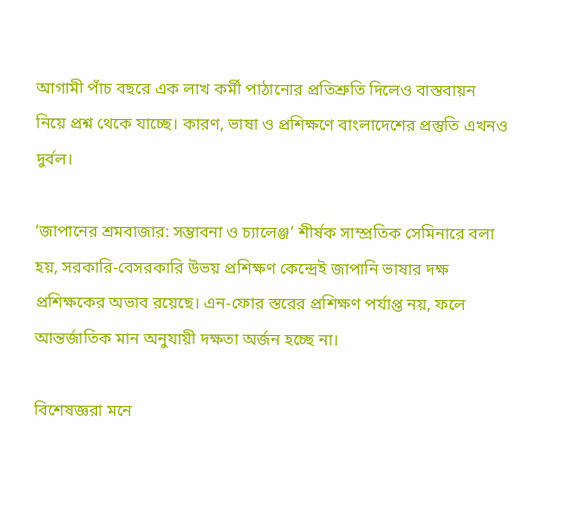আগামী পাঁচ বছরে এক লাখ কর্মী পাঠানোর প্রতিশ্রুতি দিলেও বাস্তবায়ন নিয়ে প্রশ্ন থেকে যাচ্ছে। কারণ, ভাষা ও প্রশিক্ষণে বাংলাদেশের প্রস্তুতি এখনও দুর্বল।

‘জাপানের শ্রমবাজার: সম্ভাবনা ও চ্যালেঞ্জ’ শীর্ষক সাম্প্রতিক সেমিনারে বলা হয়, সরকারি-বেসরকারি উভয় প্রশিক্ষণ কেন্দ্রেই জাপানি ভাষার দক্ষ প্রশিক্ষকের অভাব রয়েছে। এন-ফোর স্তরের প্রশিক্ষণ পর্যাপ্ত নয়, ফলে আন্তর্জাতিক মান অনুযায়ী দক্ষতা অর্জন হচ্ছে না।

বিশেষজ্ঞরা মনে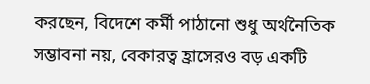করছেন, বিদেশে কর্মী পাঠানো শুধু অর্থনৈতিক সম্ভাবনা নয়, বেকারত্ব হ্রাসেরও বড় একটি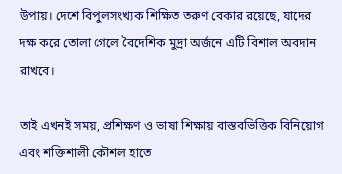উপায়। দেশে বিপুলসংখ্যক শিক্ষিত তরুণ বেকার রয়েছে, যাদের দক্ষ করে তোলা গেলে বৈদেশিক মুদ্রা অর্জনে এটি বিশাল অবদান রাখবে।

তাই এখনই সময়, প্রশিক্ষণ ও ভাষা শিক্ষায় বাস্তবভিত্তিক বিনিয়োগ এবং শক্তিশালী কৌশল হাতে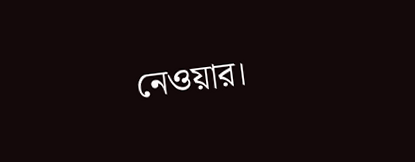নেওয়ার।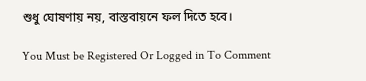শুধু ঘোষণায় নয়, বাস্তবায়নে ফল দিতে হবে।

You Must be Registered Or Logged in To Comment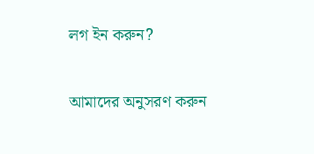লগ ইন করুন?

আমাদের অনুসরণ করুন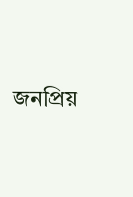জনপ্রিয়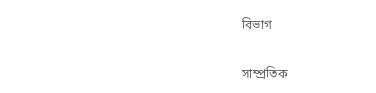বিভাগ

সাম্প্রতিক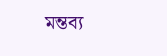মন্তব্য